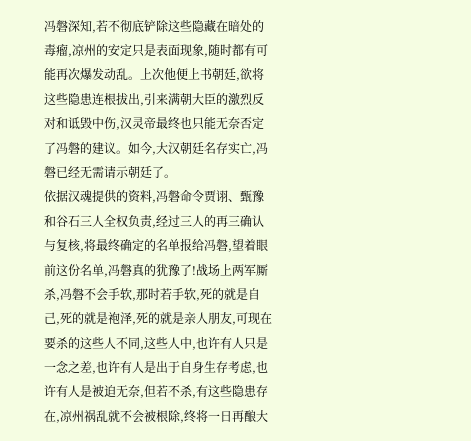冯磐深知,若不彻底铲除这些隐藏在暗处的毒瘤,凉州的安定只是表面现象,随时都有可能再次爆发动乱。上次他便上书朝廷,欲将这些隐患连根拔出,引来满朝大臣的激烈反对和诋毁中伤,汉灵帝最终也只能无奈否定了冯磐的建议。如今,大汉朝廷名存实亡,冯磐已经无需请示朝廷了。
依据汉魂提供的资料,冯磐命令贾诩、甄豫和谷石三人全权负责,经过三人的再三确认与复核,将最终确定的名单报给冯磐,望着眼前这份名单,冯磐真的犹豫了!战场上两军厮杀,冯磐不会手软,那时若手软,死的就是自己,死的就是袍泽,死的就是亲人朋友,可现在要杀的这些人不同,这些人中,也许有人只是一念之差,也许有人是出于自身生存考虑,也许有人是被迫无奈,但若不杀,有这些隐患存在,凉州祸乱就不会被根除,终将一日再酿大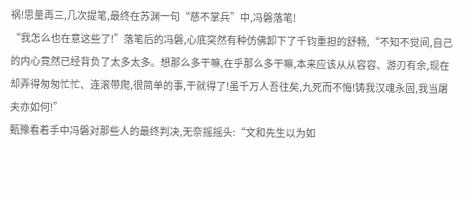祸!思量再三,几次提笔,最终在苏渊一句“慈不掌兵”中,冯磐落笔!
“我怎么也在意这些了!”落笔后的冯磐,心底突然有种仿佛卸下了千钧重担的舒畅,“不知不觉间,自己的内心竟然已经背负了太多太多。想那么多干嘛,在乎那么多干嘛,本来应该从从容容、游刃有余,现在却弄得匆匆忙忙、连滚带爬,很简单的事,干就得了!虽千万人吾往矣,九死而不悔!铸我汉魂永固,我当屠夫亦如何!”
甄豫看着手中冯磐对那些人的最终判决,无奈摇摇头:“文和先生以为如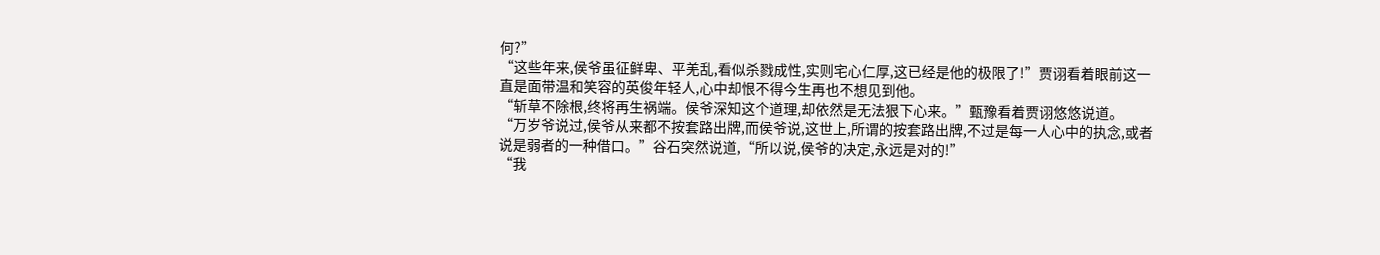何?”
“这些年来,侯爷虽征鲜卑、平羌乱,看似杀戮成性,实则宅心仁厚,这已经是他的极限了!”贾诩看着眼前这一直是面带温和笑容的英俊年轻人,心中却恨不得今生再也不想见到他。
“斩草不除根,终将再生祸端。侯爷深知这个道理,却依然是无法狠下心来。”甄豫看着贾诩悠悠说道。
“万岁爷说过,侯爷从来都不按套路出牌,而侯爷说,这世上,所谓的按套路出牌,不过是每一人心中的执念,或者说是弱者的一种借口。”谷石突然说道,“所以说,侯爷的决定,永远是对的!”
“我